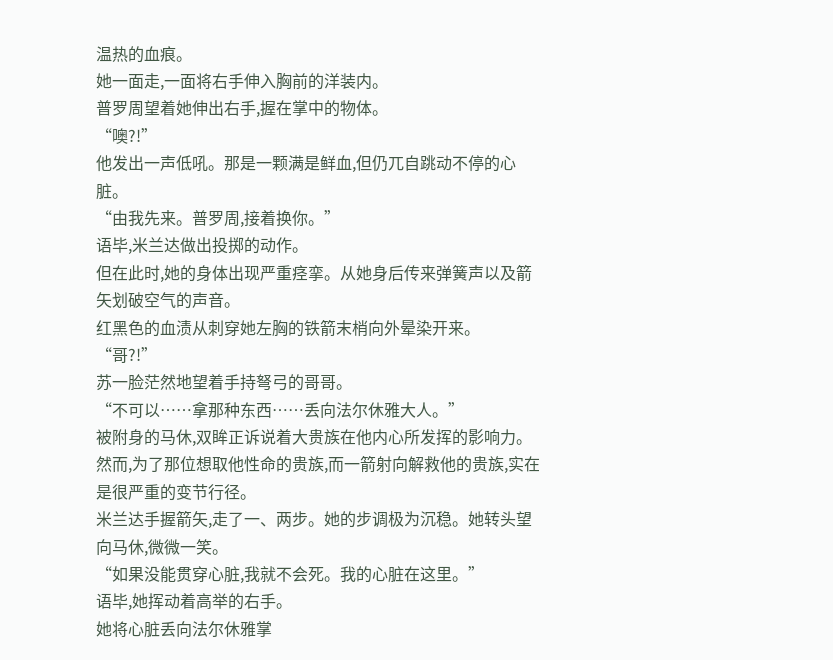温热的血痕。
她一面走,一面将右手伸入胸前的洋装内。
普罗周望着她伸出右手,握在掌中的物体。
“噢?!”
他发出一声低吼。那是一颗满是鲜血,但仍兀自跳动不停的心脏。
“由我先来。普罗周,接着换你。”
语毕,米兰达做出投掷的动作。
但在此时,她的身体出现严重痉挛。从她身后传来弹簧声以及箭矢划破空气的声音。
红黑色的血渍从刺穿她左胸的铁箭末梢向外晕染开来。
“哥?!”
苏一脸茫然地望着手持弩弓的哥哥。
“不可以……拿那种东西……丢向法尔休雅大人。”
被附身的马休,双眸正诉说着大贵族在他内心所发挥的影响力。
然而,为了那位想取他性命的贵族,而一箭射向解救他的贵族,实在是很严重的变节行径。
米兰达手握箭矢,走了一、两步。她的步调极为沉稳。她转头望向马休,微微一笑。
“如果没能贯穿心脏,我就不会死。我的心脏在这里。”
语毕,她挥动着高举的右手。
她将心脏丢向法尔休雅掌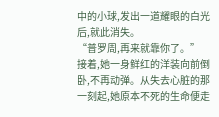中的小球,发出一道耀眼的白光后,就此消失。
“普罗周,再来就靠你了。”
接着,她一身鲜红的洋装向前倒卧,不再动弹。从失去心脏的那一刻起,她原本不死的生命便走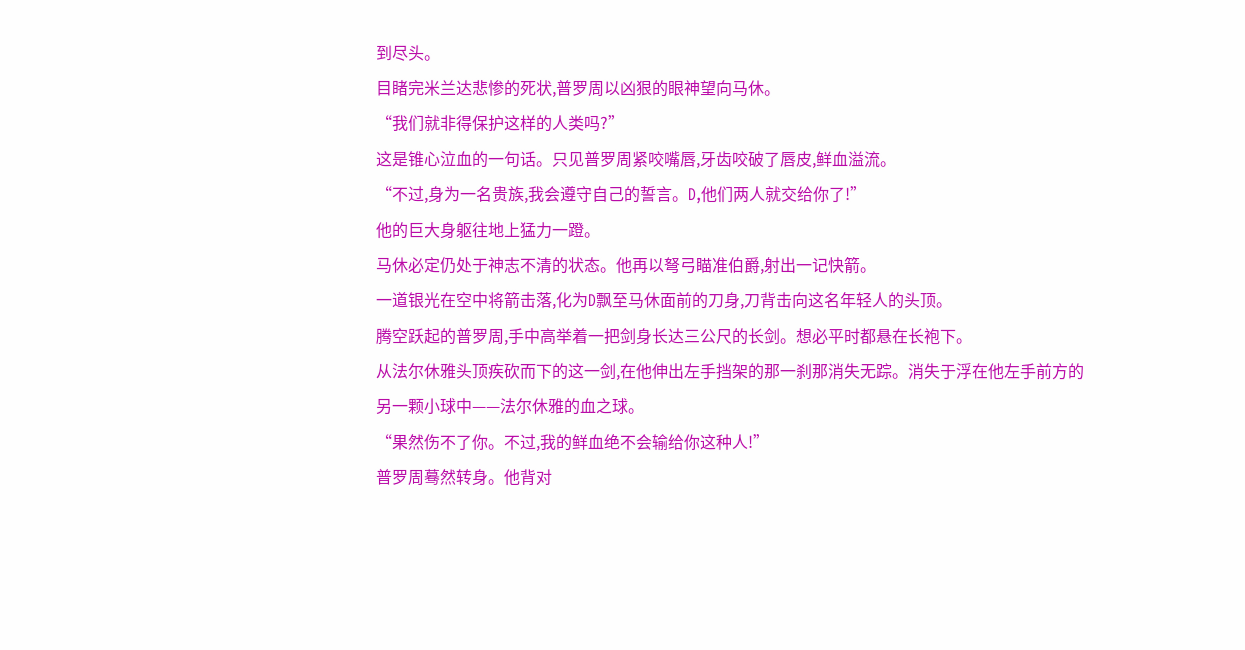到尽头。
目睹完米兰达悲惨的死状,普罗周以凶狠的眼神望向马休。
“我们就非得保护这样的人类吗?”
这是锥心泣血的一句话。只见普罗周紧咬嘴唇,牙齿咬破了唇皮,鲜血溢流。
“不过,身为一名贵族,我会遵守自己的誓言。D,他们两人就交给你了!”
他的巨大身躯往地上猛力一蹬。
马休必定仍处于神志不清的状态。他再以弩弓瞄准伯爵,射出一记快箭。
一道银光在空中将箭击落,化为D飘至马休面前的刀身,刀背击向这名年轻人的头顶。
腾空跃起的普罗周,手中高举着一把剑身长达三公尺的长剑。想必平时都悬在长袍下。
从法尔休雅头顶疾砍而下的这一剑,在他伸出左手挡架的那一刹那消失无踪。消失于浮在他左手前方的另一颗小球中——法尔休雅的血之球。
“果然伤不了你。不过,我的鲜血绝不会输给你这种人!”
普罗周蓦然转身。他背对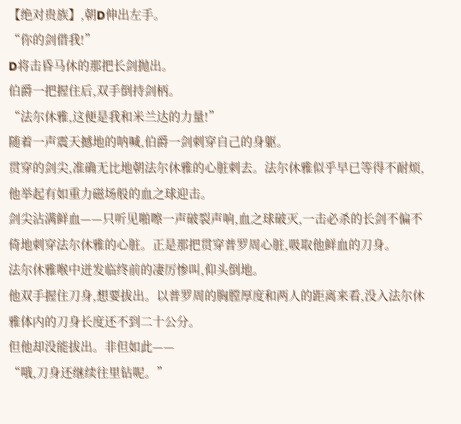【绝对贵族】,朝D伸出左手。
“你的剑借我!”
D将击昏马休的那把长剑抛出。
伯爵一把握住后,双手倒持剑柄。
“法尔休雅,这便是我和米兰达的力量!”
随着一声震天撼地的呐喊,伯爵一剑刺穿自己的身躯。
贯穿的剑尖,准确无比地朝法尔休雅的心脏刺去。法尔休雅似乎早已等得不耐烦,他举起有如重力磁场般的血之球迎击。
剑尖沾满鲜血——只听见啪嚓一声破裂声响,血之球破灭,一击必杀的长剑不偏不倚地刺穿法尔休雅的心脏。正是那把贯穿普罗周心脏,吸取他鲜血的刀身。
法尔休雅喉中迸发临终前的凄厉惨叫,仰头倒地。
他双手握住刀身,想要拔出。以普罗周的胸膛厚度和两人的距离来看,没入法尔休雅体内的刀身长度还不到二十公分。
但他却没能拔出。非但如此——
“哦,刀身还继续往里钻呢。”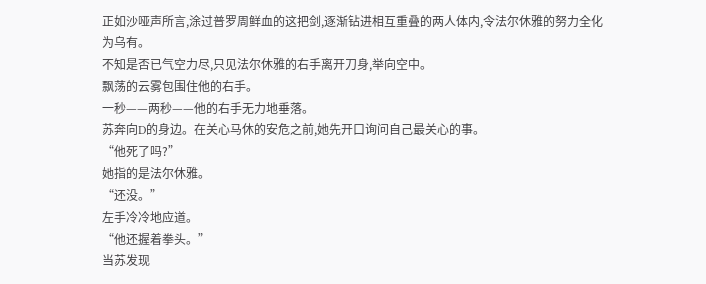正如沙哑声所言,涂过普罗周鲜血的这把剑,逐渐钻进相互重叠的两人体内,令法尔休雅的努力全化为乌有。
不知是否已气空力尽,只见法尔休雅的右手离开刀身,举向空中。
飘荡的云雾包围住他的右手。
一秒——两秒——他的右手无力地垂落。
苏奔向D的身边。在关心马休的安危之前,她先开口询问自己最关心的事。
“他死了吗?”
她指的是法尔休雅。
“还没。”
左手冷冷地应道。
“他还握着拳头。”
当苏发现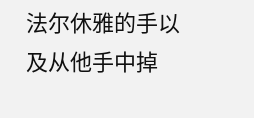法尔休雅的手以及从他手中掉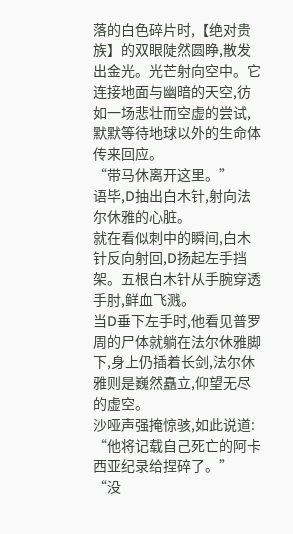落的白色碎片时,【绝对贵族】的双眼陡然圆睁,散发出金光。光芒射向空中。它连接地面与幽暗的天空,彷如一场悲壮而空虚的尝试,默默等待地球以外的生命体传来回应。
“带马休离开这里。”
语毕,D抽出白木针,射向法尔休雅的心脏。
就在看似刺中的瞬间,白木针反向射回,D扬起左手挡架。五根白木针从手腕穿透手肘,鲜血飞溅。
当D垂下左手时,他看见普罗周的尸体就躺在法尔休雅脚下,身上仍插着长剑,法尔休雅则是巍然矗立,仰望无尽的虚空。
沙哑声强掩惊骇,如此说道:
“他将记载自己死亡的阿卡西亚纪录给捏碎了。”
“没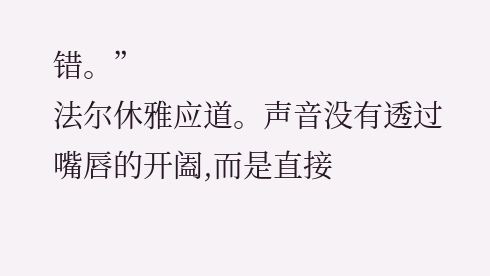错。”
法尔休雅应道。声音没有透过嘴唇的开阖,而是直接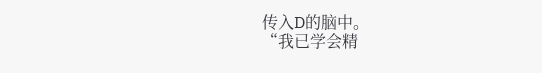传入D的脑中。
“我已学会精